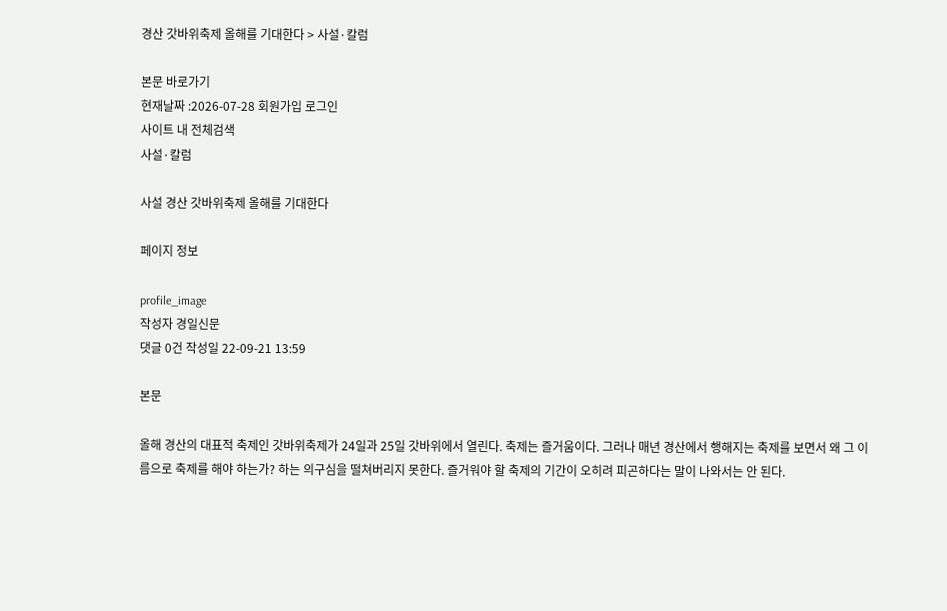경산 갓바위축제 올해를 기대한다 > 사설·칼럼

본문 바로가기
현재날짜 :2026-07-28 회원가입 로그인
사이트 내 전체검색
사설·칼럼

사설 경산 갓바위축제 올해를 기대한다

페이지 정보

profile_image
작성자 경일신문
댓글 0건 작성일 22-09-21 13:59

본문

올해 경산의 대표적 축제인 갓바위축제가 24일과 25일 갓바위에서 열린다. 축제는 즐거움이다. 그러나 매년 경산에서 행해지는 축제를 보면서 왜 그 이름으로 축제를 해야 하는가? 하는 의구심을 떨쳐버리지 못한다. 즐거워야 할 축제의 기간이 오히려 피곤하다는 말이 나와서는 안 된다.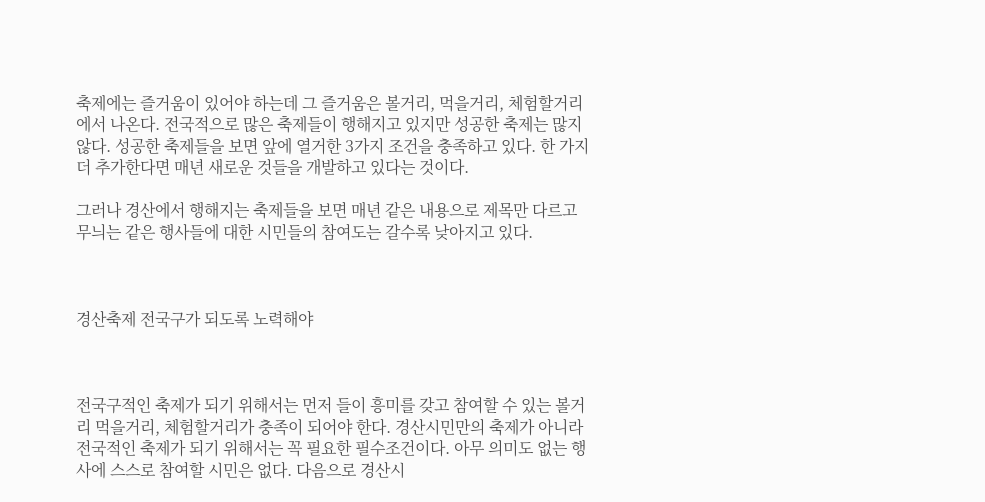축제에는 즐거움이 있어야 하는데 그 즐거움은 볼거리, 먹을거리, 체험할거리에서 나온다. 전국적으로 많은 축제들이 행해지고 있지만 성공한 축제는 많지 않다. 성공한 축제들을 보면 앞에 열거한 3가지 조건을 충족하고 있다. 한 가지 더 추가한다면 매년 새로운 것들을 개발하고 있다는 것이다.

그러나 경산에서 행해지는 축제들을 보면 매년 같은 내용으로 제목만 다르고 무늬는 같은 행사들에 대한 시민들의 참여도는 갈수록 낮아지고 있다.



경산축제 전국구가 되도록 노력해야



전국구적인 축제가 되기 위해서는 먼저 들이 흥미를 갖고 참여할 수 있는 볼거리 먹을거리, 체험할거리가 충족이 되어야 한다. 경산시민만의 축제가 아니라 전국적인 축제가 되기 위해서는 꼭 필요한 필수조건이다. 아무 의미도 없는 행사에 스스로 참여할 시민은 없다. 다음으로 경산시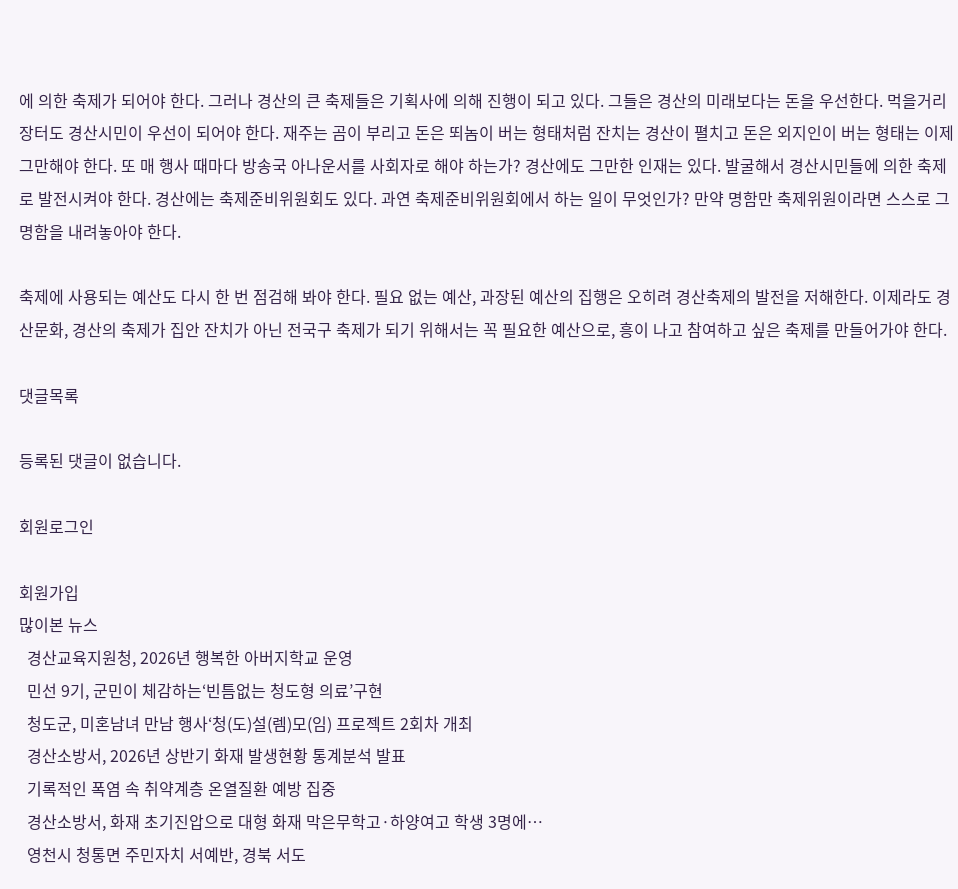에 의한 축제가 되어야 한다. 그러나 경산의 큰 축제들은 기획사에 의해 진행이 되고 있다. 그들은 경산의 미래보다는 돈을 우선한다. 먹을거리 장터도 경산시민이 우선이 되어야 한다. 재주는 곰이 부리고 돈은 뙤놈이 버는 형태처럼 잔치는 경산이 펼치고 돈은 외지인이 버는 형태는 이제 그만해야 한다. 또 매 행사 때마다 방송국 아나운서를 사회자로 해야 하는가? 경산에도 그만한 인재는 있다. 발굴해서 경산시민들에 의한 축제로 발전시켜야 한다. 경산에는 축제준비위원회도 있다. 과연 축제준비위원회에서 하는 일이 무엇인가? 만약 명함만 축제위원이라면 스스로 그 명함을 내려놓아야 한다.

축제에 사용되는 예산도 다시 한 번 점검해 봐야 한다. 필요 없는 예산, 과장된 예산의 집행은 오히려 경산축제의 발전을 저해한다. 이제라도 경산문화, 경산의 축제가 집안 잔치가 아닌 전국구 축제가 되기 위해서는 꼭 필요한 예산으로, 흥이 나고 참여하고 싶은 축제를 만들어가야 한다.

댓글목록

등록된 댓글이 없습니다.

회원로그인

회원가입
많이본 뉴스
  경산교육지원청, 2026년 행복한 아버지학교 운영
  민선 9기, 군민이 체감하는‘빈틈없는 청도형 의료’구현
  청도군, 미혼남녀 만남 행사‘청(도)설(렘)모(임) 프로젝트 2회차 개최
  경산소방서, 2026년 상반기 화재 발생현황 통계분석 발표
  기록적인 폭염 속 취약계층 온열질환 예방 집중
  경산소방서, 화재 초기진압으로 대형 화재 막은무학고·하양여고 학생 3명에…
  영천시 청통면 주민자치 서예반, 경북 서도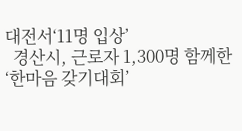대전서‘11명 입상’
  경산시, 근로자 1,300명 함께한 ‘한마음 갖기대회’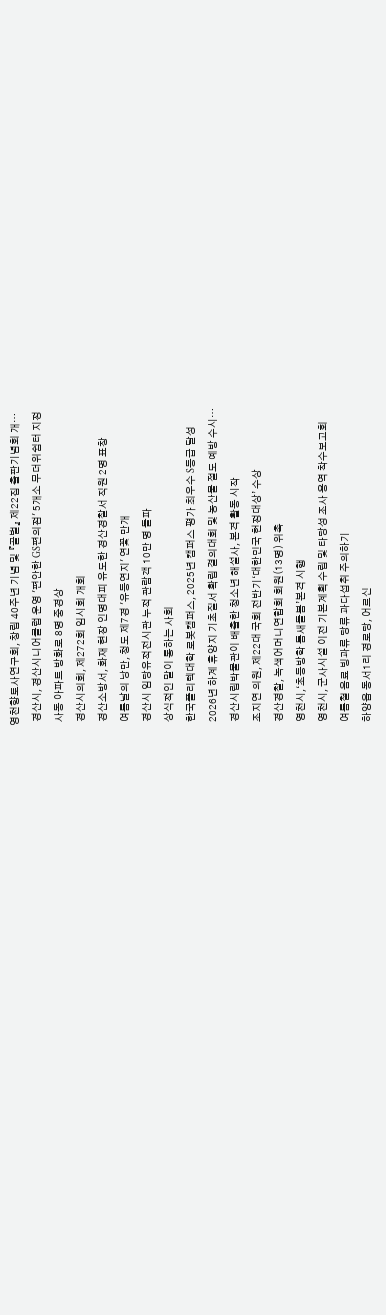영천향토사연구회, 창립 40주년 기념 및 『골벌』 제22집 출판기념회 개…
  경산시, 경산시니어클럽 운영 '편안한 GS편의점' 5개소 무더위쉼터 지정
  사동 아파트 방화로 8명 중경상
  경산시의회, 제272회 임시회 개회
  경산소방서, 화재 현장 인명대피 유도한 경산경찰서 직원 2명 표창
  여름날의 낭만, 청도 제7경 '유등연지' 연꽃 만개
  경산시 임당유적전시관 누적 관람객 10만 명 돌파
  상식적인 말이 통하는 사회
  한국폴리텍대학 로봇캠퍼스, 2025년 캠퍼스 평가 최우수 S등급 달성
  2026년 하계 휴양지 기초질서 확립 결의대회 및 농산물 절도 예방 수시…
  경산시립박물관이 배출한 청소년 해설사, 본격 활동 시작
  조지연 의원, 제22대 국회 전반기‘대한민국 헌정대상’ 수상
  경산경찰, 녹색어머니연합회 회원(13명) 위촉
  영천시,‘초등방학 틈새돌봄’본격 시행
  영천시, 군사시설 이전 기본계획 수립 및 타당성 조사 용역 착수보고회
  여름철 음료 빙과류 당류 과다섭취 주의하기
  하양읍 동서1리 경로당, 어르신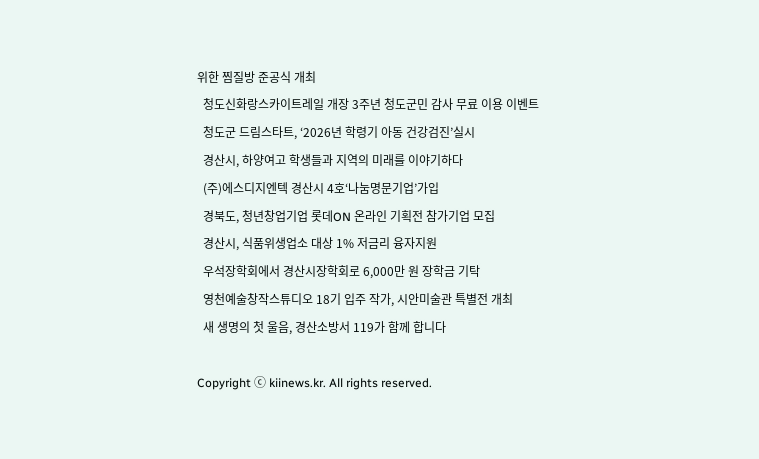위한 찜질방 준공식 개최
  청도신화랑스카이트레일 개장 3주년 청도군민 감사 무료 이용 이벤트
  청도군 드림스타트, ‘2026년 학령기 아동 건강검진’실시
  경산시, 하양여고 학생들과 지역의 미래를 이야기하다
  (주)에스디지엔텍 경산시 4호‘나눔명문기업’가입
  경북도, 청년창업기업 롯데ON 온라인 기획전 참가기업 모집
  경산시, 식품위생업소 대상 1% 저금리 융자지원
  우석장학회에서 경산시장학회로 6,000만 원 장학금 기탁
  영천예술창작스튜디오 18기 입주 작가, 시안미술관 특별전 개최
  새 생명의 첫 울음, 경산소방서 119가 함께 합니다

Copyright ⓒ kiinews.kr. All rights reserved.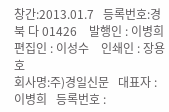창간:2013.01.7   등록번호:경북 다 01426    발행인 : 이병희    편집인 : 이성수    인쇄인 : 장용호
회사명:주)경일신문   대표자 : 이병희   등록번호 :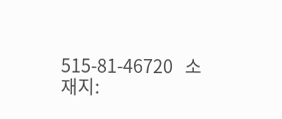515-81-46720   소재지: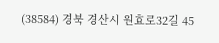(38584) 경북 경산시 원효로32길 45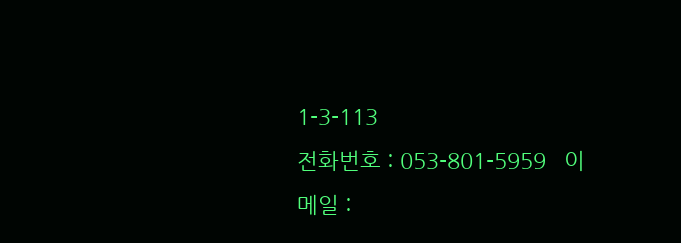1-3-113
전화번호 : 053-801-5959   이메일 :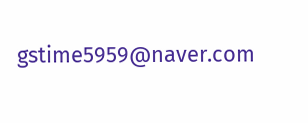gstime5959@naver.com